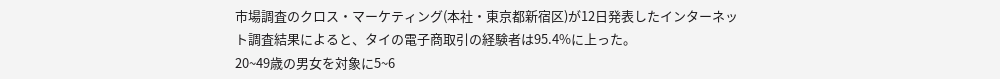市場調査のクロス・マーケティング(本社・東京都新宿区)が12日発表したインターネット調査結果によると、タイの電子商取引の経験者は95.4%に上った。
20~49歳の男女を対象に5~6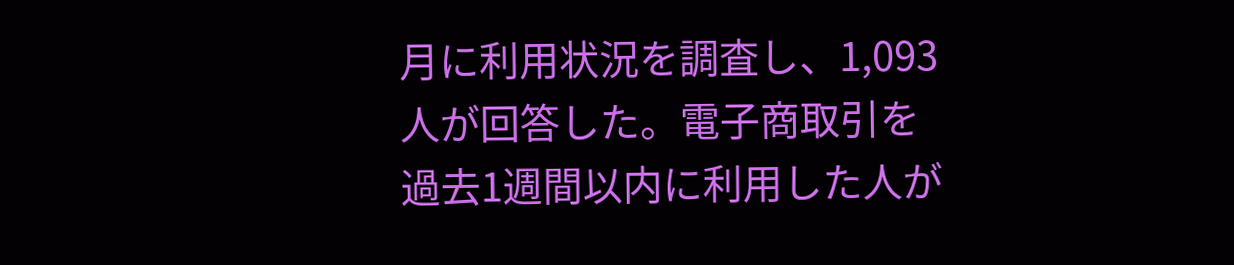月に利用状況を調査し、1,093人が回答した。電子商取引を過去1週間以内に利用した人が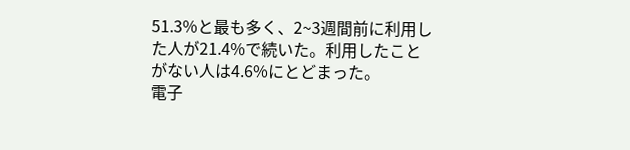51.3%と最も多く、2~3週間前に利用した人が21.4%で続いた。利用したことがない人は4.6%にとどまった。
電子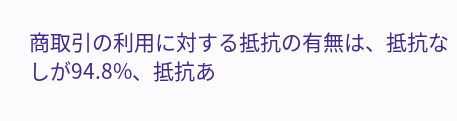商取引の利用に対する抵抗の有無は、抵抗なしが94.8%、抵抗あ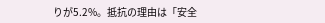りが5.2%。抵抗の理由は「安全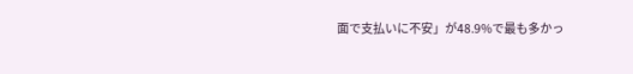面で支払いに不安」が48.9%で最も多かっ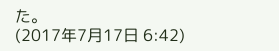た。
(2017年7月17日 6:42)